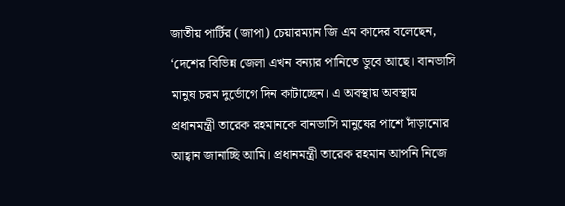জাতীয় পার্টির (জাপা) চেয়ারম্যান জি এম কাদের বলেছেন, ‘দেশের বিভিন্ন জেলা এখন বন্যার পানিতে ডুবে আছে। বানভাসি মানুষ চরম দুর্ভোগে দিন কাটাচ্ছেন। এ অবস্থায় অবস্থায় প্রধানমন্ত্রী তারেক রহমানকে বানভাসি মানুষের পাশে দাঁড়ানোর আহ্বান জানাচ্ছি আমি। প্রধানমন্ত্রী তারেক রহমান আপনি নিজে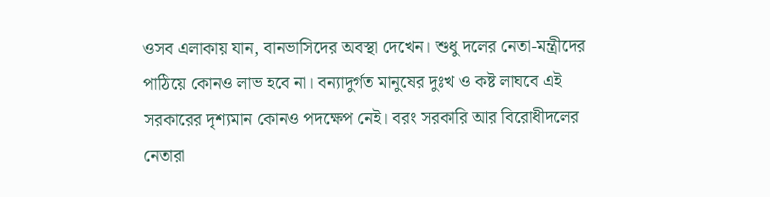ওসব এলাকায় যান, বানভাসিদের অবস্থা দেখেন। শুধু দলের নেতা-মন্ত্রীদের পাঠিয়ে কোনও লাভ হবে না। বন্যাদুর্গত মানুষের দুঃখ ও কষ্ট লাঘবে এই সরকারের দৃশ্যমান কোনও পদক্ষেপ নেই। বরং সরকারি আর বিরোধীদলের নেতারা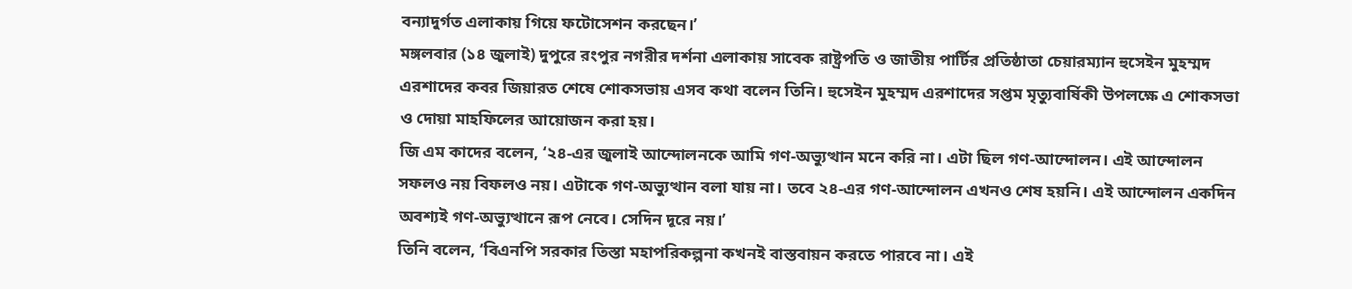বন্যাদুর্গত এলাকায় গিয়ে ফটোসেশন করছেন।’
মঙ্গলবার (১৪ জুলাই) দুপুরে রংপুর নগরীর দর্শনা এলাকায় সাবেক রাষ্ট্রপতি ও জাতীয় পার্টির প্রতিষ্ঠাতা চেয়ারম্যান হুসেইন মুহম্মদ এরশাদের কবর জিয়ারত শেষে শোকসভায় এসব কথা বলেন তিনি। হুসেইন মুহম্মদ এরশাদের সপ্তম মৃত্যুবার্ষিকী উপলক্ষে এ শোকসভা ও দোয়া মাহফিলের আয়োজন করা হয়।
জি এম কাদের বলেন, ‘২৪-এর জুলাই আন্দোলনকে আমি গণ-অভ্যুত্থান মনে করি না। এটা ছিল গণ-আন্দোলন। এই আন্দোলন সফলও নয় বিফলও নয়। এটাকে গণ-অভ্যুত্থান বলা যায় না। তবে ২৪-এর গণ-আন্দোলন এখনও শেষ হয়নি। এই আন্দোলন একদিন অবশ্যই গণ-অভ্যুত্থানে রূপ নেবে। সেদিন দূরে নয়।’
তিনি বলেন, ‘বিএনপি সরকার তিস্তা মহাপরিকল্পনা কখনই বাস্তবায়ন করতে পারবে না। এই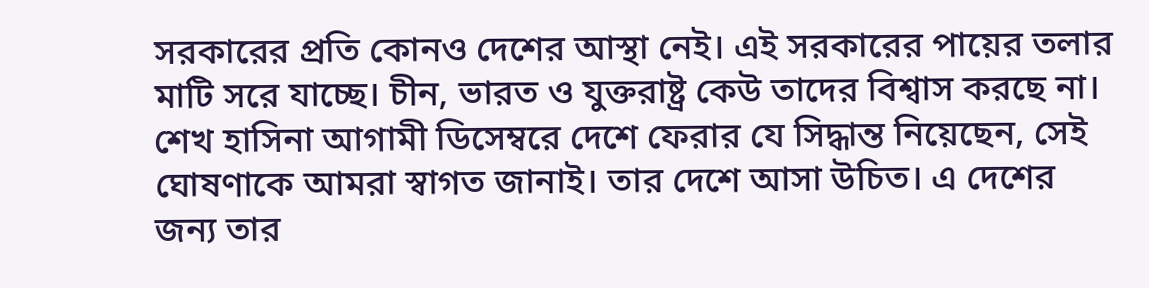সরকারের প্রতি কোনও দেশের আস্থা নেই। এই সরকারের পায়ের তলার মাটি সরে যাচ্ছে। চীন, ভারত ও যুক্তরাষ্ট্র কেউ তাদের বিশ্বাস করছে না। শেখ হাসিনা আগামী ডিসেম্বরে দেশে ফেরার যে সিদ্ধান্ত নিয়েছেন, সেই ঘোষণাকে আমরা স্বাগত জানাই। তার দেশে আসা উচিত। এ দেশের জন্য তার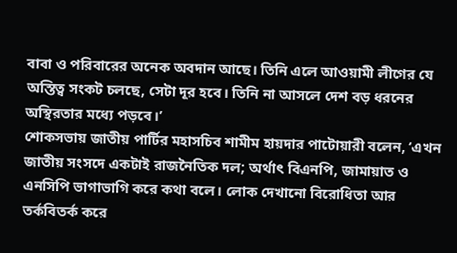বাবা ও পরিবারের অনেক অবদান আছে। তিনি এলে আওয়ামী লীগের যে অস্তিত্ব সংকট চলছে, সেটা দূর হবে। তিনি না আসলে দেশ বড় ধরনের অস্থিরতার মধ্যে পড়বে।’
শোকসভায় জাতীয় পার্টির মহাসচিব শামীম হায়দার পাটোয়ারী বলেন, ‘এখন জাতীয় সংসদে একটাই রাজনৈতিক দল; অর্থাৎ বিএনপি, জামায়াত ও এনসিপি ভাগাভাগি করে কথা বলে। লোক দেখানো বিরোধিতা আর তর্কবিতর্ক করে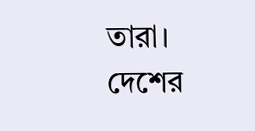তারা। দেশের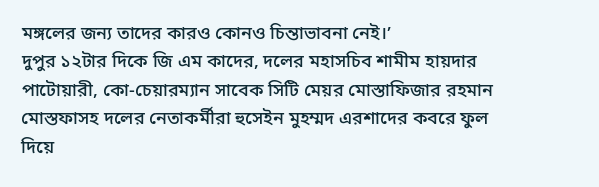মঙ্গলের জন্য তাদের কারও কোনও চিন্তাভাবনা নেই।’
দুপুর ১২টার দিকে জি এম কাদের, দলের মহাসচিব শামীম হায়দার পাটোয়ারী, কো-চেয়ারম্যান সাবেক সিটি মেয়র মোস্তাফিজার রহমান মোস্তফাসহ দলের নেতাকর্মীরা হুসেইন মুহম্মদ এরশাদের কবরে ফুল দিয়ে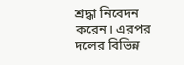শ্রদ্ধা নিবেদন করেন। এরপর দলের বিভিন্ন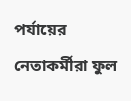পর্যায়ের নেতাকর্মীরা ফুল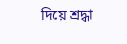দিয়ে শ্রদ্ধা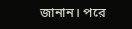জানান। পরে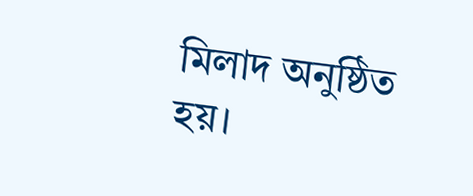মিলাদ অনুষ্ঠিত হয়।